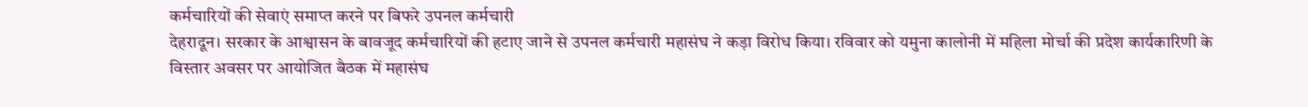कर्मचारियों की सेवाएं समाप्त करने पर बिफरे उपनल कर्मचारी
देहरादून। सरकार के आश्वासन के बावजूद कर्मचारियों की हटाए जाने से उपनल कर्मचारी महासंघ ने कड़ा विरोध किया। रविवार को यमुना कालोनी में महिला मोर्चा की प्रदेश कार्यकारिणी के विस्तार अवसर पर आयोजित बैठक में महासंघ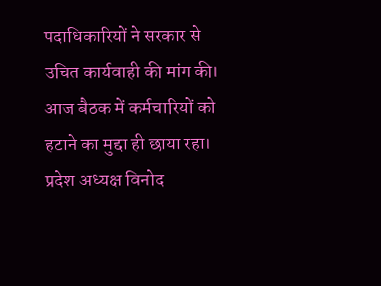पदाधिकारियों ने सरकार से उचित कार्यवाही की मांग की। आज बैठक में कर्मचारियों को हटाने का मुद्दा ही छाया रहा। प्रदेश अध्यक्ष विनोद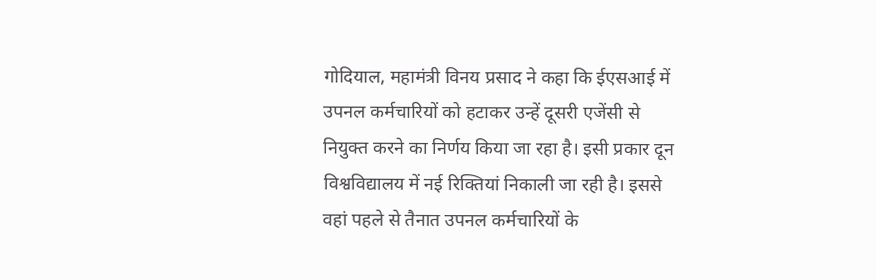गोदियाल, महामंत्री विनय प्रसाद ने कहा कि ईएसआई में उपनल कर्मचारियों को हटाकर उन्हें दूसरी एजेंसी से नियुक्त करने का निर्णय किया जा रहा है। इसी प्रकार दून विश्वविद्यालय में नई रिक्तियां निकाली जा रही है। इससे वहां पहले से तैनात उपनल कर्मचारियों के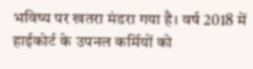भविष्य पर खतरा मंडरा गया है। वर्ष 2018 में हाईकोर्ट के उपनल कर्मियों को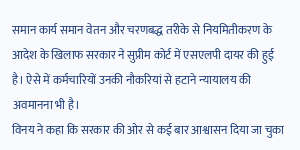समान कार्य समान वेतन और चरणबद्ध तरीके से नियमितीकरण के आदेश के खिलाफ सरकार ने सुप्रीम कोर्ट में एसएलपी दायर की हुई है। ऐसे में कर्मचारियों उनकी नौकरियां से हटाने न्यायालय की अवमानना भी है।
विनय ने कहा कि सरकार की ओर से कई बार आश्वासन दिया जा चुका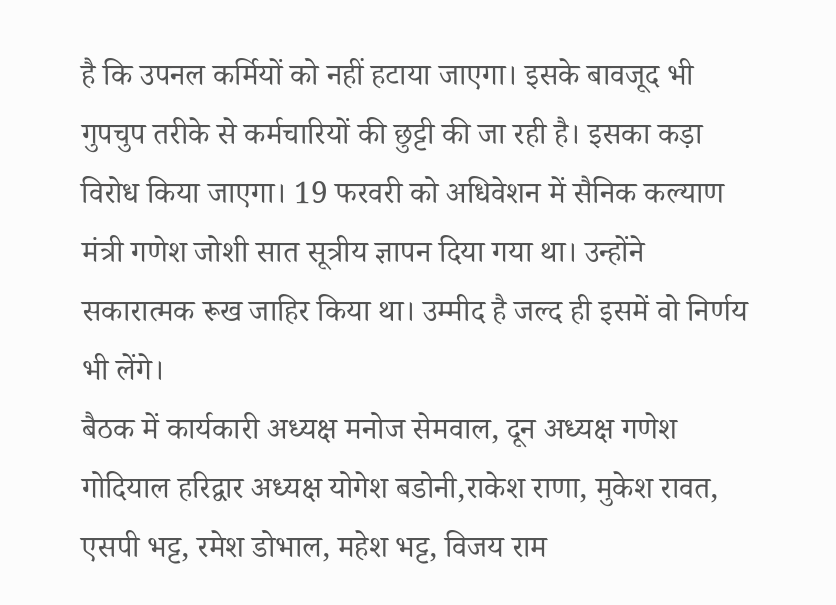है कि उपनल कर्मियों को नहीं हटाया जाएगा। इसके बावजूद भी गुपचुप तरीके से कर्मचारियों की छुट्टी की जा रही है। इसका कड़ा विरोध किया जाएगा। 19 फरवरी को अधिवेशन में सैनिक कल्याण मंत्री गणेश जोशी सात सूत्रीय ज्ञापन दिया गया था। उन्होंने सकारात्मक रूख जाहिर किया था। उम्मीद है जल्द ही इसमें वो निर्णय भी लेंगे।
बैठक में कार्यकारी अध्यक्ष मनोज सेमवाल, दून अध्यक्ष गणेश गोदियाल हरिद्वार अध्यक्ष योगेश बडोनी,राकेश राणा, मुकेश रावत, एसपी भट्ट, रमेश डोभाल, महेश भट्ट, विजय राम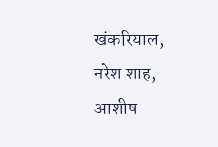खंकरियाल, नरेश शाह, आशीष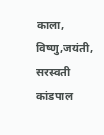काला, विष्णु,जयंती, सरस्वती कांडपाल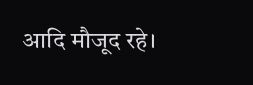आदि मौजूद रहे।